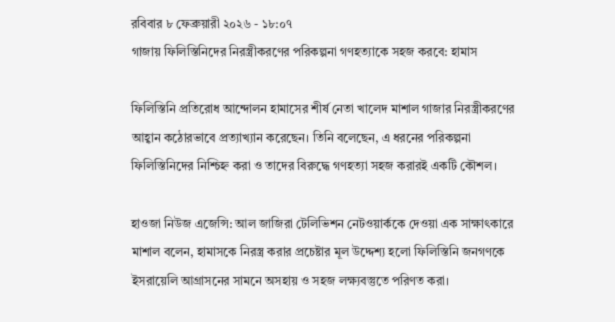রবিবার ৮ ফেব্রুয়ারী ২০২৬ - ১৮:০৭
গাজায় ফিলিস্তিনিদের নিরস্ত্রীকরণের পরিকল্পনা গণহত্যাকে সহজ করবে: হামাস

ফিলিস্তিনি প্রতিরোধ আন্দোলন হামাসের শীর্ষ নেতা খালেদ মাশাল গাজার নিরস্ত্রীকরণের আহ্বান কঠোরভাবে প্রত্যাখ্যান করেছেন। তিনি বলেছেন, এ ধরনের পরিকল্পনা ফিলিস্তিনিদের নিশ্চিহ্ন করা ও তাদের বিরুদ্ধে গণহত্যা সহজ করারই একটি কৌশল।

হাওজা নিউজ এজেন্সি: আল জাজিরা টেলিভিশন নেটওয়ার্ককে দেওয়া এক সাক্ষাৎকারে মাশাল বলেন, হামাসকে নিরস্ত্র করার প্রচেষ্টার মূল উদ্দেশ্য হলো ফিলিস্তিনি জনগণকে ইসরায়েলি আগ্রাসনের সামনে অসহায় ও সহজ লক্ষ্যবস্তুতে পরিণত করা।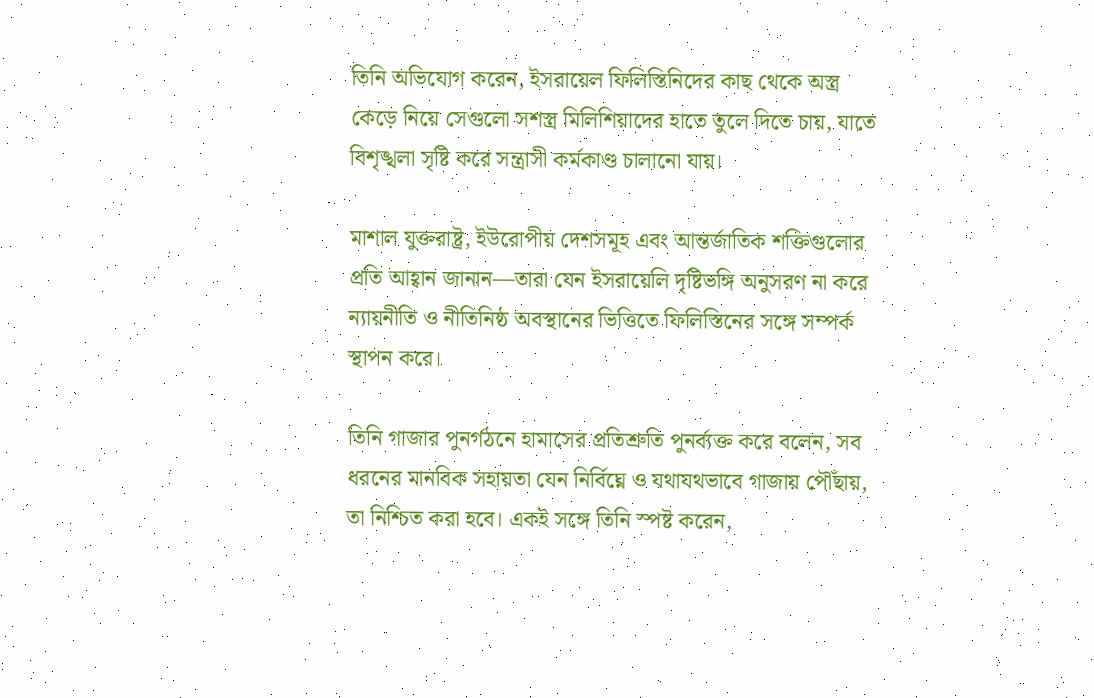তিনি অভিযোগ করেন, ইসরায়েল ফিলিস্তিনিদের কাছ থেকে অস্ত্র কেড়ে নিয়ে সেগুলো সশস্ত্র মিলিশিয়াদের হাতে তুলে দিতে চায়, যাতে বিশৃঙ্খলা সৃষ্টি করে সন্ত্রাসী কর্মকাণ্ড চালানো যায়।

মাশাল যুক্তরাষ্ট্র, ইউরোপীয় দেশসমূহ এবং আন্তর্জাতিক শক্তিগুলোর প্রতি আহ্বান জানান—তারা যেন ইসরায়েলি দৃষ্টিভঙ্গি অনুসরণ না করে ন্যায়নীতি ও নীতিনিষ্ঠ অবস্থানের ভিত্তিতে ফিলিস্তিনের সঙ্গে সম্পর্ক স্থাপন করে।

তিনি গাজার পুনর্গঠনে হামাসের প্রতিশ্রুতি পুনর্ব্যক্ত করে বলেন, সব ধরনের মানবিক সহায়তা যেন নির্বিঘ্নে ও যথাযথভাবে গাজায় পৌঁছায়, তা নিশ্চিত করা হবে। একই সঙ্গে তিনি স্পষ্ট করেন,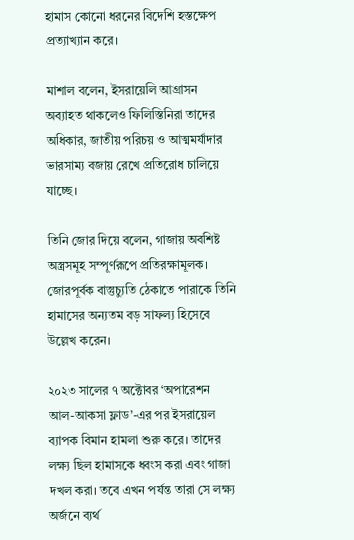হামাস কোনো ধরনের বিদেশি হস্তক্ষেপ প্রত্যাখ্যান করে।

মাশাল বলেন, ইসরায়েলি আগ্রাসন অব্যাহত থাকলেও ফিলিস্তিনিরা তাদের অধিকার, জাতীয় পরিচয় ও আত্মমর্যাদার ভারসাম্য বজায় রেখে প্রতিরোধ চালিয়ে যাচ্ছে।

তিনি জোর দিয়ে বলেন, গাজায় অবশিষ্ট অস্ত্রসমূহ সম্পূর্ণরূপে প্রতিরক্ষামূলক। জোরপূর্বক বাস্তুচ্যুতি ঠেকাতে পারাকে তিনি হামাসের অন্যতম বড় সাফল্য হিসেবে উল্লেখ করেন।

২০২৩ সালের ৭ অক্টোবর ‘অপারেশন আল-আকসা ফ্লাড’-এর পর ইসরায়েল ব্যাপক বিমান হামলা শুরু করে। তাদের লক্ষ্য ছিল হামাসকে ধ্বংস করা এবং গাজা দখল করা। তবে এখন পর্যন্ত তারা সে লক্ষ্য অর্জনে ব্যর্থ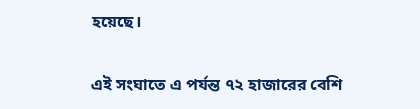হয়েছে।

এই সংঘাতে এ পর্যন্ত ৭২ হাজারের বেশি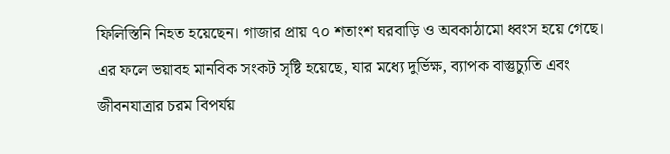ফিলিস্তিনি নিহত হয়েছেন। গাজার প্রায় ৭০ শতাংশ ঘরবাড়ি ও অবকাঠামো ধ্বংস হয়ে গেছে। এর ফলে ভয়াবহ মানবিক সংকট সৃষ্টি হয়েছে, যার মধ্যে দুর্ভিক্ষ, ব্যাপক বাস্তুচ্যুতি এবং জীবনযাত্রার চরম বিপর্যয়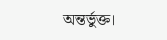অন্তর্ভুক্ত।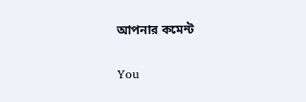আপনার কমেন্ট

You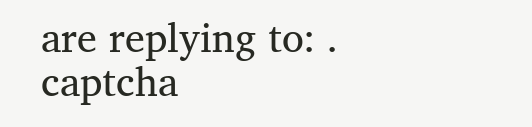are replying to: .
captcha